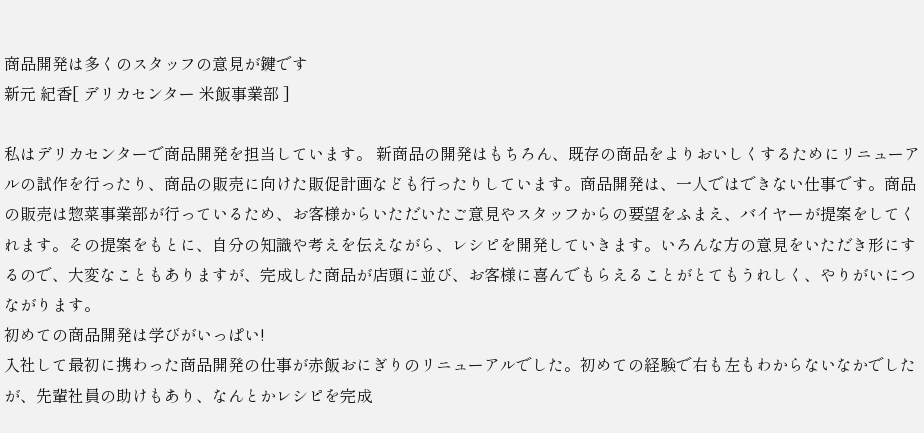商品開発は多くのスタッフの意見が鍵です
新元 紀香[ デリカセンター 米飯事業部 ]

私はデリカセンターで商品開発を担当しています。 新商品の開発はもちろん、既存の商品をよりおいしくするためにリニューアルの試作を行ったり、商品の販売に向けた販促計画なども行ったりしています。商品開発は、一人ではできない仕事です。商品の販売は惣菜事業部が行っているため、お客様からいただいたご意見やスタッフからの要望をふまえ、バイヤーが提案をしてくれます。その提案をもとに、自分の知識や考えを伝えながら、レシピを開発していきます。いろんな方の意見をいただき形にするので、大変なこともありますが、完成した商品が店頭に並び、お客様に喜んでもらえることがとてもうれしく、やりがいにつながります。
初めての商品開発は学びがいっぱい!
入社して最初に携わった商品開発の仕事が赤飯おにぎりのリニューアルでした。初めての経験で右も左もわからないなかでしたが、先輩社員の助けもあり、なんとかレシピを完成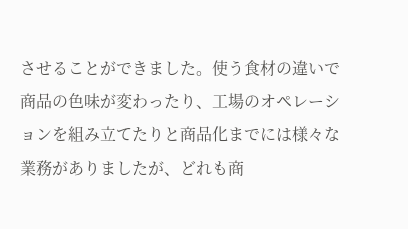させることができました。使う食材の違いで商品の色味が変わったり、工場のオペレーションを組み立てたりと商品化までには様々な業務がありましたが、どれも商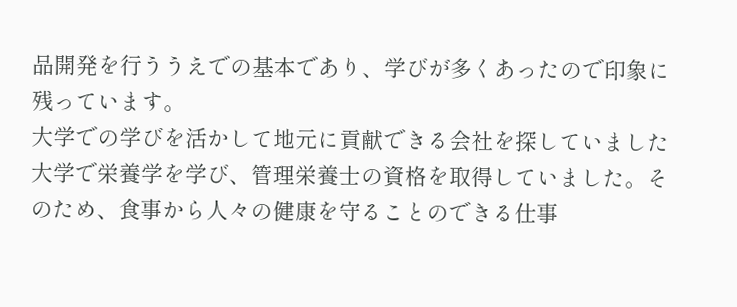品開発を行ううえでの基本であり、学びが多くあったので印象に残っています。
大学での学びを活かして地元に貢献できる会社を探していました
大学で栄養学を学び、管理栄養士の資格を取得していました。そのため、食事から人々の健康を守ることのできる仕事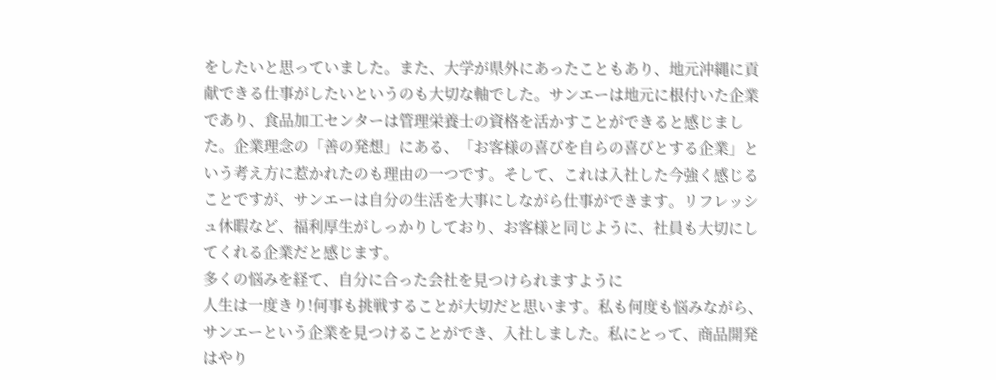をしたいと思っていました。また、大学が県外にあったこともあり、地元沖縄に貢献できる仕事がしたいというのも大切な軸でした。サンエーは地元に根付いた企業であり、食品加工センターは管理栄養士の資格を活かすことができると感じました。企業理念の「善の発想」にある、「お客様の喜びを自らの喜びとする企業」という考え方に惹かれたのも理由の一つです。そして、これは入社した今強く感じることですが、サンエーは自分の生活を大事にしながら仕事ができます。リフレッシュ休暇など、福利厚生がしっかりしており、お客様と同じように、社員も大切にしてくれる企業だと感じます。
多くの悩みを経て、自分に合った会社を見つけられますように
人生は一度きり!何事も挑戦することが大切だと思います。私も何度も悩みながら、サンエーという企業を見つけることができ、入社しました。私にとって、商品開発はやり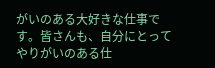がいのある大好きな仕事です。皆さんも、自分にとってやりがいのある仕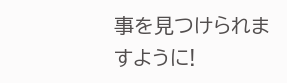事を見つけられますように!